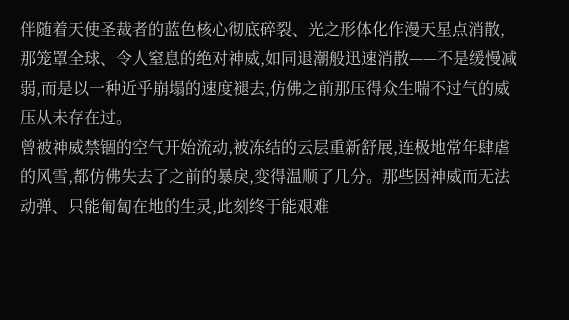伴随着天使圣裁者的蓝色核心彻底碎裂、光之形体化作漫天星点消散,那笼罩全球、令人窒息的绝对神威,如同退潮般迅速消散——不是缓慢减弱,而是以一种近乎崩塌的速度褪去,仿佛之前那压得众生喘不过气的威压从未存在过。
曾被神威禁锢的空气开始流动,被冻结的云层重新舒展,连极地常年肆虐的风雪,都仿佛失去了之前的暴戾,变得温顺了几分。那些因神威而无法动弹、只能匍匐在地的生灵,此刻终于能艰难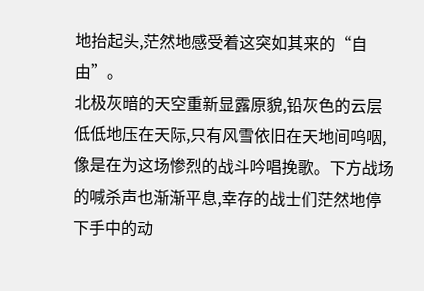地抬起头,茫然地感受着这突如其来的“自由”。
北极灰暗的天空重新显露原貌,铅灰色的云层低低地压在天际,只有风雪依旧在天地间呜咽,像是在为这场惨烈的战斗吟唱挽歌。下方战场的喊杀声也渐渐平息,幸存的战士们茫然地停下手中的动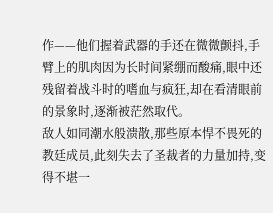作——他们握着武器的手还在微微颤抖,手臂上的肌肉因为长时间紧绷而酸痛,眼中还残留着战斗时的嗜血与疯狂,却在看清眼前的景象时,逐渐被茫然取代。
敌人如同潮水般溃散,那些原本悍不畏死的教廷成员,此刻失去了圣裁者的力量加持,变得不堪一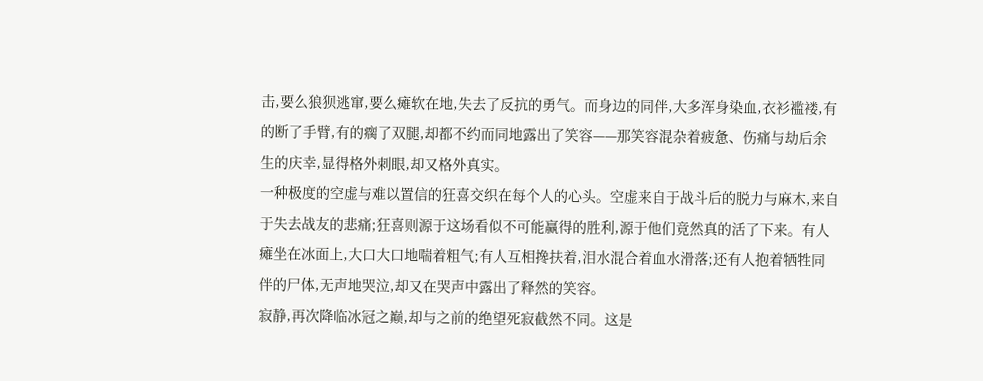击,要么狼狈逃窜,要么瘫软在地,失去了反抗的勇气。而身边的同伴,大多浑身染血,衣衫褴褛,有的断了手臂,有的瘸了双腿,却都不约而同地露出了笑容——那笑容混杂着疲惫、伤痛与劫后余生的庆幸,显得格外刺眼,却又格外真实。
一种极度的空虚与难以置信的狂喜交织在每个人的心头。空虚来自于战斗后的脱力与麻木,来自于失去战友的悲痛;狂喜则源于这场看似不可能赢得的胜利,源于他们竟然真的活了下来。有人瘫坐在冰面上,大口大口地喘着粗气;有人互相搀扶着,泪水混合着血水滑落;还有人抱着牺牲同伴的尸体,无声地哭泣,却又在哭声中露出了释然的笑容。
寂静,再次降临冰冠之巅,却与之前的绝望死寂截然不同。这是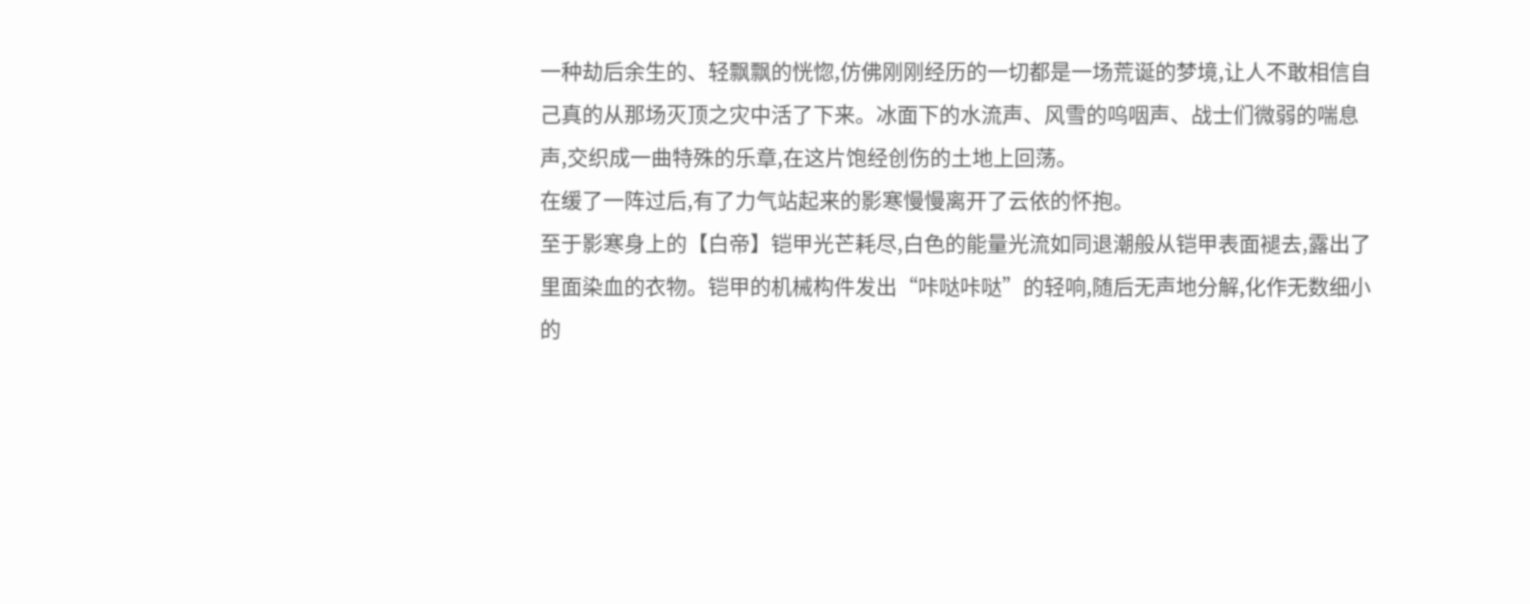一种劫后余生的、轻飘飘的恍惚,仿佛刚刚经历的一切都是一场荒诞的梦境,让人不敢相信自己真的从那场灭顶之灾中活了下来。冰面下的水流声、风雪的呜咽声、战士们微弱的喘息声,交织成一曲特殊的乐章,在这片饱经创伤的土地上回荡。
在缓了一阵过后,有了力气站起来的影寒慢慢离开了云依的怀抱。
至于影寒身上的【白帝】铠甲光芒耗尽,白色的能量光流如同退潮般从铠甲表面褪去,露出了里面染血的衣物。铠甲的机械构件发出“咔哒咔哒”的轻响,随后无声地分解,化作无数细小的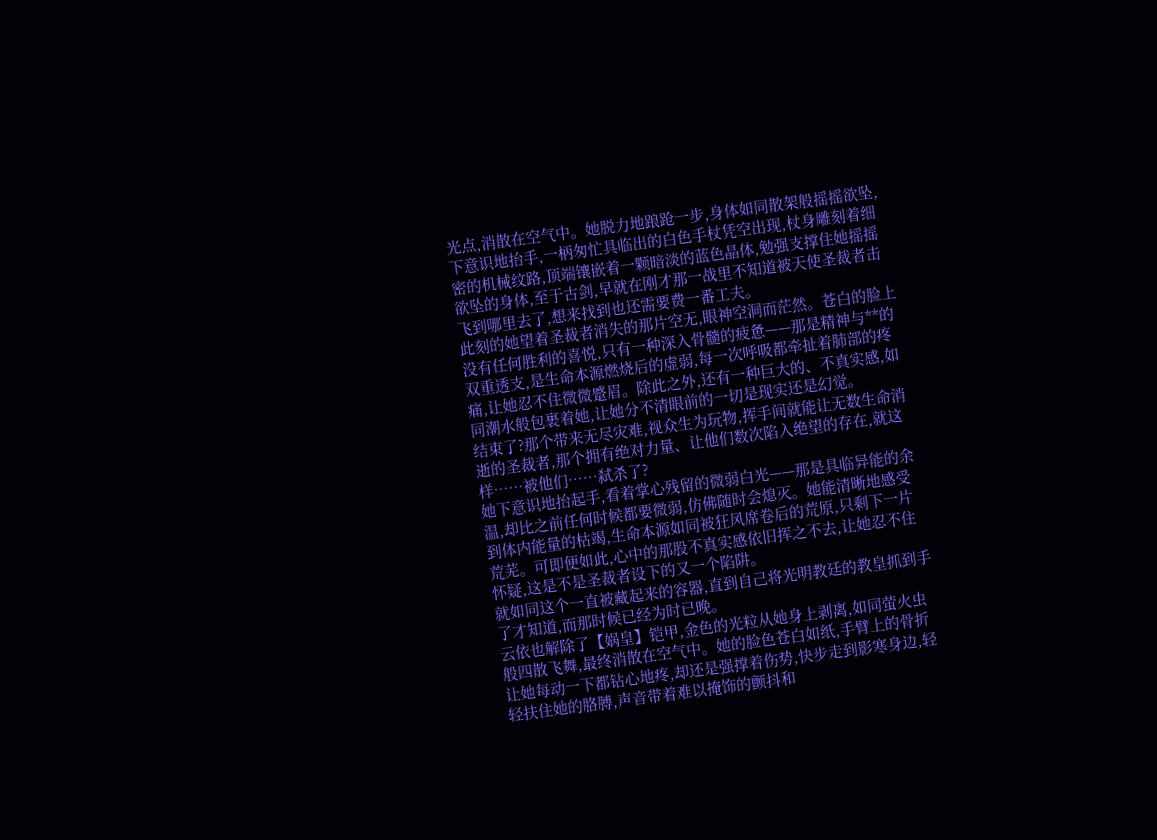光点,消散在空气中。她脱力地踉跄一步,身体如同散架般摇摇欲坠,下意识地抬手,一柄匆忙具临出的白色手杖凭空出现,杖身雕刻着细密的机械纹路,顶端镶嵌着一颗暗淡的蓝色晶体,勉强支撑住她摇摇欲坠的身体,至于古剑,早就在刚才那一战里不知道被天使圣裁者击飞到哪里去了,想来找到也还需要费一番工夫。
此刻的她望着圣裁者消失的那片空无,眼神空洞而茫然。苍白的脸上没有任何胜利的喜悦,只有一种深入骨髓的疲惫——那是精神与**的双重透支,是生命本源燃烧后的虚弱,每一次呼吸都牵扯着肺部的疼痛,让她忍不住微微蹙眉。除此之外,还有一种巨大的、不真实感,如同潮水般包裹着她,让她分不清眼前的一切是现实还是幻觉。
结束了?那个带来无尽灾难,视众生为玩物,挥手间就能让无数生命消逝的圣裁者,那个拥有绝对力量、让他们数次陷入绝望的存在,就这样……被他们……弑杀了?
她下意识地抬起手,看着掌心残留的微弱白光——那是具临异能的余温,却比之前任何时候都要微弱,仿佛随时会熄灭。她能清晰地感受到体内能量的枯竭,生命本源如同被狂风席卷后的荒原,只剩下一片荒芜。可即便如此,心中的那股不真实感依旧挥之不去,让她忍不住怀疑,这是不是圣裁者设下的又一个陷阱。
就如同这个一直被藏起来的容器,直到自己将光明教廷的教皇抓到手了才知道,而那时候已经为时已晚。
云依也解除了【娲皇】铠甲,金色的光粒从她身上剥离,如同萤火虫般四散飞舞,最终消散在空气中。她的脸色苍白如纸,手臂上的骨折让她每动一下都钻心地疼,却还是强撑着伤势,快步走到影寒身边,轻轻扶住她的胳膊,声音带着难以掩饰的颤抖和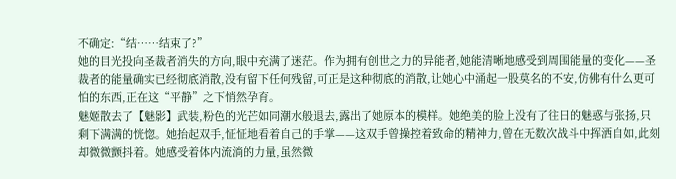不确定:“结……结束了?”
她的目光投向圣裁者消失的方向,眼中充满了迷茫。作为拥有创世之力的异能者,她能清晰地感受到周围能量的变化——圣裁者的能量确实已经彻底消散,没有留下任何残留,可正是这种彻底的消散,让她心中涌起一股莫名的不安,仿佛有什么更可怕的东西,正在这“平静”之下悄然孕育。
魅姬散去了【魅影】武装,粉色的光芒如同潮水般退去,露出了她原本的模样。她绝美的脸上没有了往日的魅惑与张扬,只剩下满满的恍惚。她抬起双手,怔怔地看着自己的手掌——这双手曾操控着致命的精神力,曾在无数次战斗中挥洒自如,此刻却微微颤抖着。她感受着体内流淌的力量,虽然微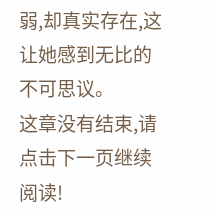弱,却真实存在,这让她感到无比的不可思议。
这章没有结束,请点击下一页继续阅读!